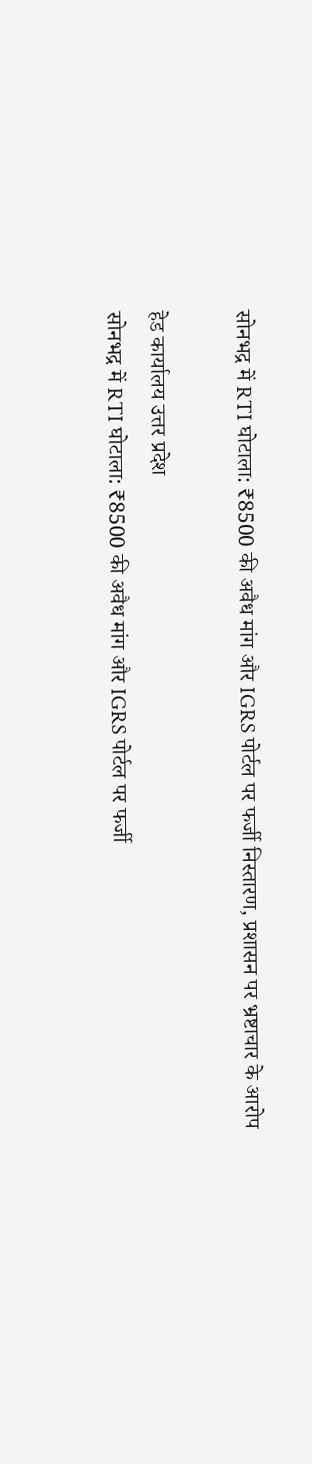सोनभद्र में RTI घोटाला: ₹8500 की अवैध मांग और IGRS पोर्टल पर फर्जी निस्तारण, प्रशासन पर भ्रष्टाचार के आरोप

हेड कार्यालय उत्तर प्रदेश
सोनभद्र में RTI घोटाला: ₹8500 की अवैध मांग और IGRS पोर्टल पर फर्जी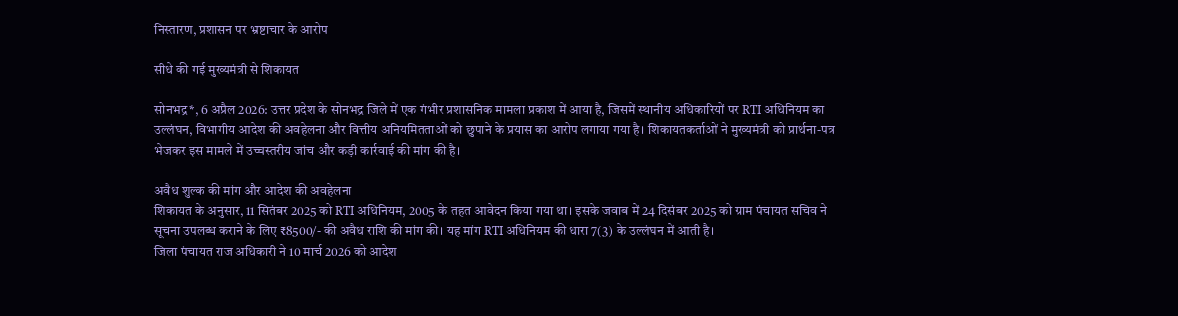निस्तारण, प्रशासन पर भ्रष्टाचार के आरोप

सीधे की गई मुख्यमंत्री से शिकायत

सोनभद्र*, 6 अप्रैल 2026: उत्तर प्रदेश के सोनभद्र जिले में एक गंभीर प्रशासनिक मामला प्रकाश में आया है, जिसमें स्थानीय अधिकारियों पर RTI अधिनियम का उल्लंघन, विभागीय आदेश की अवहेलना और वित्तीय अनियमितताओं को छुपाने के प्रयास का आरोप लगाया गया है। शिकायतकर्ताओं ने मुख्यमंत्री को प्रार्थना-पत्र भेजकर इस मामले में उच्चस्तरीय जांच और कड़ी कार्रवाई की मांग की है।

अवैध शुल्क की मांग और आदेश की अवहेलना
शिकायत के अनुसार, 11 सितंबर 2025 को RTI अधिनियम, 2005 के तहत आवेदन किया गया था। इसके जवाब में 24 दिसंबर 2025 को ग्राम पंचायत सचिव ने सूचना उपलब्ध कराने के लिए ₹8500/- की अवैध राशि की मांग की। यह मांग RTI अधिनियम की धारा 7(3) के उल्लंघन में आती है।
जिला पंचायत राज अधिकारी ने 10 मार्च 2026 को आदेश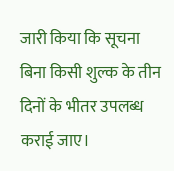जारी किया कि सूचना बिना किसी शुल्क के तीन दिनों के भीतर उपलब्ध कराई जाए।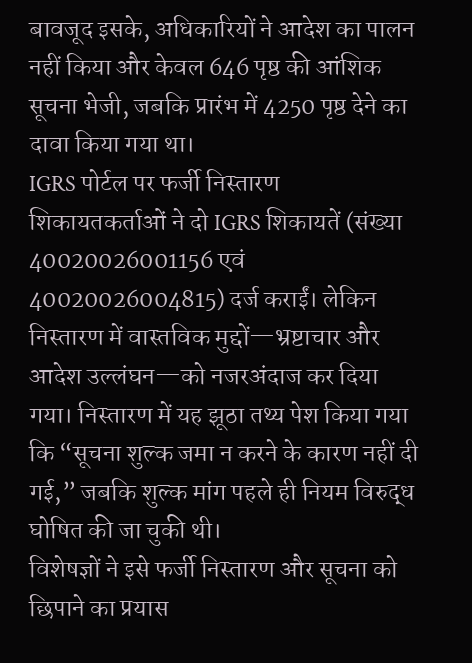बावजूद इसके, अधिकारियों ने आदेश का पालन नहीं किया और केवल 646 पृष्ठ की आंशिक सूचना भेजी, जबकि प्रारंभ में 4250 पृष्ठ देने का दावा किया गया था।
IGRS पोर्टल पर फर्जी निस्तारण
शिकायतकर्ताओं ने दो IGRS शिकायतें (संख्या 40020026001156 एवं 40020026004815) दर्ज कराईं। लेकिन निस्तारण में वास्तविक मुद्दों—भ्रष्टाचार और आदेश उल्लंघन—को नजरअंदाज कर दिया गया। निस्तारण में यह झूठा तथ्य पेश किया गया कि “सूचना शुल्क जमा न करने के कारण नहीं दी गई,” जबकि शुल्क मांग पहले ही नियम विरुद्ध घोषित की जा चुकी थी।
विशेषज्ञों ने इसे फर्जी निस्तारण और सूचना को छिपाने का प्रयास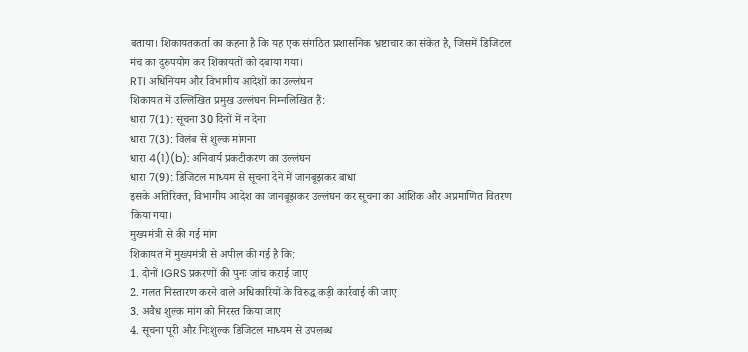बताया। शिकायतकर्ता का कहना है कि यह एक संगठित प्रशासनिक भ्रष्टाचार का संकेत है, जिसमें डिजिटल मंच का दुरुपयोग कर शिकायतों को दबाया गया।
RTI अधिनियम और विभागीय आदेशों का उल्लंघन
शिकायत में उल्लिखित प्रमुख उल्लंघन निम्नलिखित हैं:
धारा 7(1): सूचना 30 दिनों में न देना
धारा 7(3): विलंब से शुल्क मांगना
धारा 4(1)(b): अनिवार्य प्रकटीकरण का उल्लंघन
धारा 7(9): डिजिटल माध्यम से सूचना देने में जानबूझकर बाधा
इसके अतिरिक्त, विभागीय आदेश का जानबूझकर उल्लंघन कर सूचना का आंशिक और अप्रमाणित वितरण किया गया।
मुख्यमंत्री से की गई मांग
शिकायत में मुख्यमंत्री से अपील की गई है कि:
1. दोनों IGRS प्रकरणों की पुनः जांच कराई जाए
2. गलत निस्तारण करने वाले अधिकारियों के विरुद्ध कड़ी कार्रवाई की जाए
3. अवैध शुल्क मांग को निरस्त किया जाए
4. सूचना पूरी और निःशुल्क डिजिटल माध्यम से उपलब्ध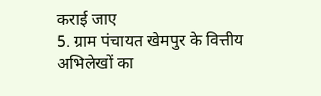कराई जाए
5. ग्राम पंचायत खेमपुर के वित्तीय अभिलेखों का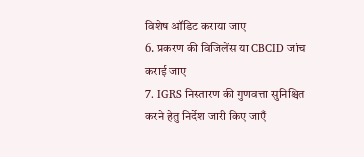विशेष ऑडिट कराया जाए
6. प्रकरण की विजिलेंस या CBCID जांच कराई जाए
7. IGRS निस्तारण की गुणवत्ता सुनिश्चित करने हेतु निर्देश जारी किए जाएँ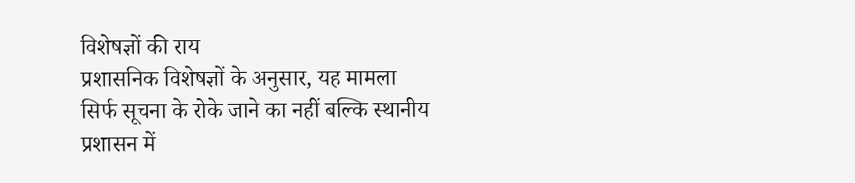विशेषज्ञों की राय
प्रशासनिक विशेषज्ञों के अनुसार, यह मामला सिर्फ सूचना के रोके जाने का नहीं बल्कि स्थानीय प्रशासन में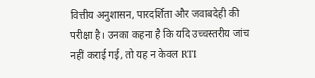वित्तीय अनुशासन, पारदर्शिता और जवाबदेही की परीक्षा है। उनका कहना है कि यदि उच्चस्तरीय जांच नहीं कराई गई, तो यह न केवल RTI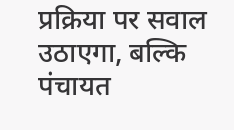प्रक्रिया पर सवाल उठाएगा, बल्कि पंचायत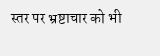स्तर पर भ्रष्टाचार को भी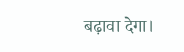बढ़ावा देगा।